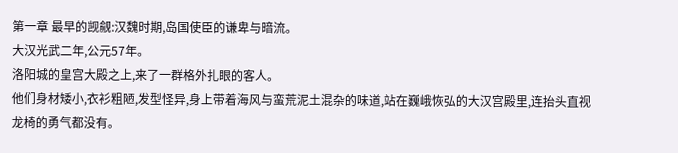第一章 最早的觊觎:汉魏时期,岛国使臣的谦卑与暗流。
大汉光武二年,公元57年。
洛阳城的皇宫大殿之上,来了一群格外扎眼的客人。
他们身材矮小,衣衫粗陋,发型怪异,身上带着海风与蛮荒泥土混杂的味道,站在巍峨恢弘的大汉宫殿里,连抬头直视龙椅的勇气都没有。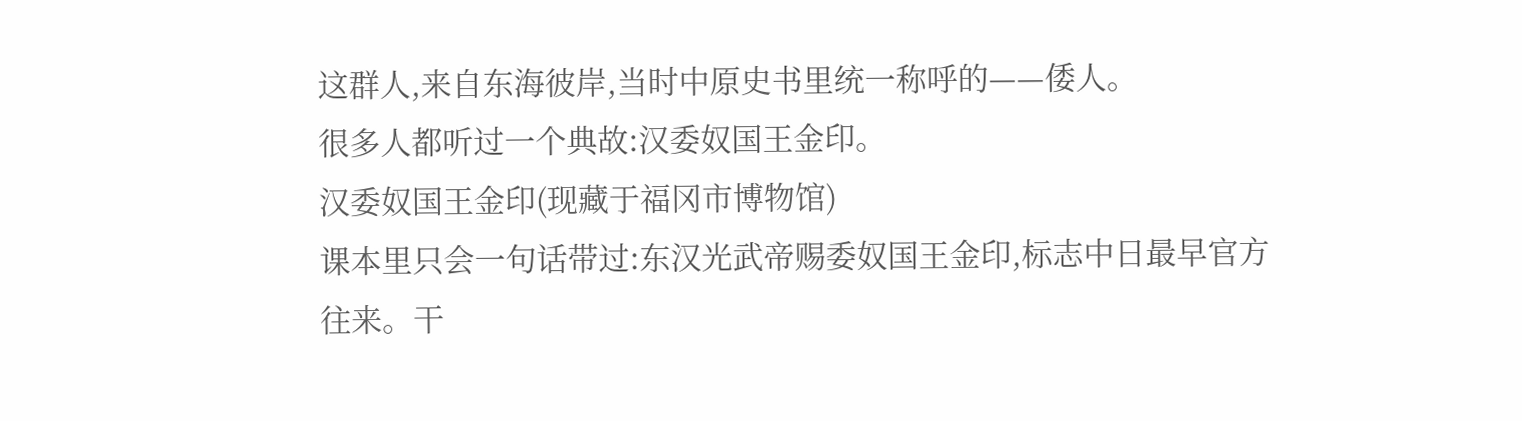这群人,来自东海彼岸,当时中原史书里统一称呼的——倭人。
很多人都听过一个典故:汉委奴国王金印。
汉委奴国王金印(现藏于福冈市博物馆)
课本里只会一句话带过:东汉光武帝赐委奴国王金印,标志中日最早官方往来。干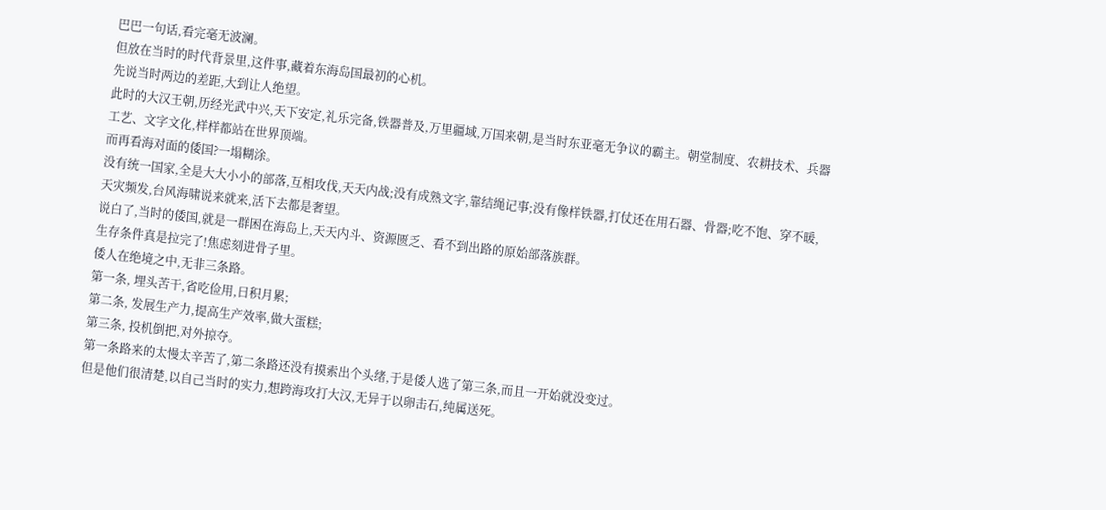巴巴一句话,看完毫无波澜。
但放在当时的时代背景里,这件事,藏着东海岛国最初的心机。
先说当时两边的差距,大到让人绝望。
此时的大汉王朝,历经光武中兴,天下安定,礼乐完备,铁器普及,万里疆域,万国来朝,是当时东亚毫无争议的霸主。朝堂制度、农耕技术、兵器工艺、文字文化,样样都站在世界顶端。
而再看海对面的倭国?一塌糊涂。
没有统一国家,全是大大小小的部落,互相攻伐,天天内战;没有成熟文字,靠结绳记事;没有像样铁器,打仗还在用石器、骨器;吃不饱、穿不暖,天灾频发,台风海啸说来就来,活下去都是奢望。
说白了,当时的倭国,就是一群困在海岛上,天天内斗、资源匮乏、看不到出路的原始部落族群。
生存条件真是拉完了!焦虑刻进骨子里。
倭人在绝境之中,无非三条路。
第一条, 埋头苦干,省吃俭用,日积月累;
第二条, 发展生产力,提高生产效率,做大蛋糕;
第三条, 投机倒把,对外掠夺。
第一条路来的太慢太辛苦了,第二条路还没有摸索出个头绪,于是倭人选了第三条,而且一开始就没变过。
但是他们很清楚,以自己当时的实力,想跨海攻打大汉,无异于以卵击石,纯属送死。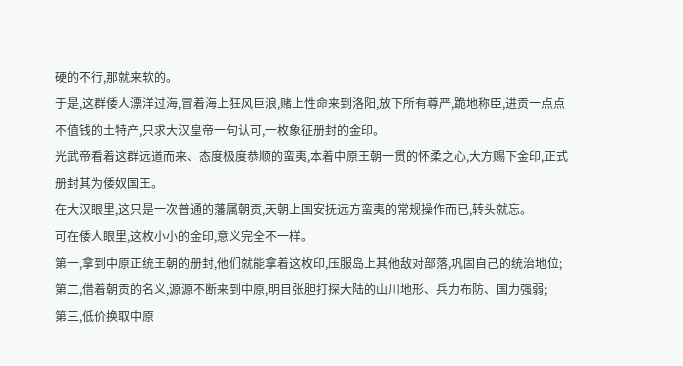硬的不行,那就来软的。
于是,这群倭人漂洋过海,冒着海上狂风巨浪,赌上性命来到洛阳,放下所有尊严,跪地称臣,进贡一点点不值钱的土特产,只求大汉皇帝一句认可,一枚象征册封的金印。
光武帝看着这群远道而来、态度极度恭顺的蛮夷,本着中原王朝一贯的怀柔之心,大方赐下金印,正式册封其为倭奴国王。
在大汉眼里,这只是一次普通的藩属朝贡,天朝上国安抚远方蛮夷的常规操作而已,转头就忘。
可在倭人眼里,这枚小小的金印,意义完全不一样。
第一,拿到中原正统王朝的册封,他们就能拿着这枚印,压服岛上其他敌对部落,巩固自己的统治地位;
第二,借着朝贡的名义,源源不断来到中原,明目张胆打探大陆的山川地形、兵力布防、国力强弱;
第三,低价换取中原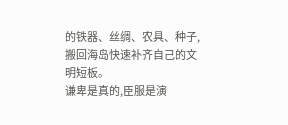的铁器、丝绸、农具、种子,搬回海岛快速补齐自己的文明短板。
谦卑是真的,臣服是演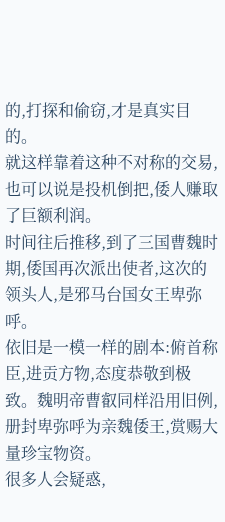的,打探和偷窃,才是真实目的。
就这样靠着这种不对称的交易,也可以说是投机倒把,倭人赚取了巨额利润。
时间往后推移,到了三国曹魏时期,倭国再次派出使者,这次的领头人,是邪马台国女王卑弥呼。
依旧是一模一样的剧本:俯首称臣,进贡方物,态度恭敬到极致。魏明帝曹叡同样沿用旧例,册封卑弥呼为亲魏倭王,赏赐大量珍宝物资。
很多人会疑惑,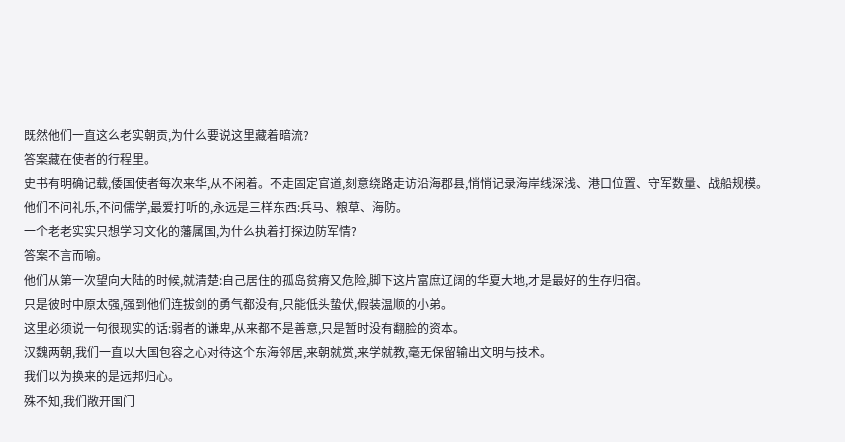既然他们一直这么老实朝贡,为什么要说这里藏着暗流?
答案藏在使者的行程里。
史书有明确记载,倭国使者每次来华,从不闲着。不走固定官道,刻意绕路走访沿海郡县,悄悄记录海岸线深浅、港口位置、守军数量、战船规模。
他们不问礼乐,不问儒学,最爱打听的,永远是三样东西:兵马、粮草、海防。
一个老老实实只想学习文化的藩属国,为什么执着打探边防军情?
答案不言而喻。
他们从第一次望向大陆的时候,就清楚:自己居住的孤岛贫瘠又危险,脚下这片富庶辽阔的华夏大地,才是最好的生存归宿。
只是彼时中原太强,强到他们连拔剑的勇气都没有,只能低头蛰伏,假装温顺的小弟。
这里必须说一句很现实的话:弱者的谦卑,从来都不是善意,只是暂时没有翻脸的资本。
汉魏两朝,我们一直以大国包容之心对待这个东海邻居,来朝就赏,来学就教,毫无保留输出文明与技术。
我们以为换来的是远邦归心。
殊不知,我们敞开国门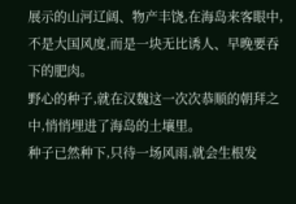展示的山河辽阔、物产丰饶,在海岛来客眼中,不是大国风度,而是一块无比诱人、早晚要吞下的肥肉。
野心的种子,就在汉魏这一次次恭顺的朝拜之中,悄悄埋进了海岛的土壤里。
种子已然种下,只待一场风雨,就会生根发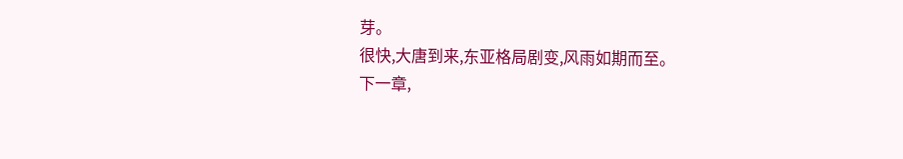芽。
很快,大唐到来,东亚格局剧变,风雨如期而至。
下一章,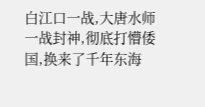白江口一战,大唐水师一战封神,彻底打懵倭国,换来了千年东海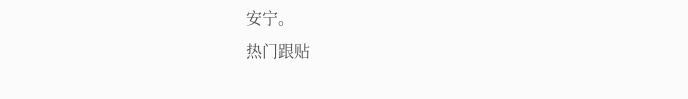安宁。
热门跟贴